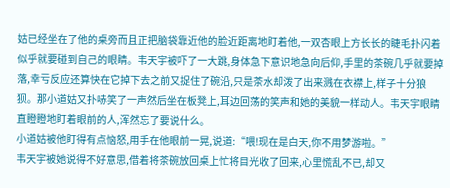姑已经坐在了他的桌旁而且正把脑袋靠近他的脸近距离地盯着他,一双杏眼上方长长的睫毛扑闪着似乎就要碰到自己的眼睛。韦天宇被吓了一大跳,身体急下意识地急向后仰,手里的茶碗几乎就要掉落,幸亏反应还算快在它掉下去之前又捉住了碗沿,只是茶水却泼了出来溅在衣襟上,样子十分狼狈。那小道姑又扑哧笑了一声然后坐在板凳上,耳边回荡的笑声和她的美貌一样动人。韦天宇眼睛直瞪瞪地盯着眼前的人,浑然忘了要说什么。
小道姑被他盯得有点恼怒,用手在他眼前一晃,说道:“喂!现在是白天,你不用梦游啦。”
韦天宇被她说得不好意思,借着将茶碗放回桌上忙将目光收了回来,心里慌乱不已,却又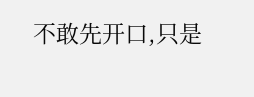不敢先开口,只是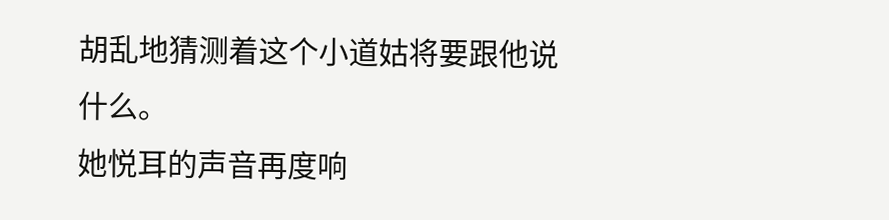胡乱地猜测着这个小道姑将要跟他说什么。
她悦耳的声音再度响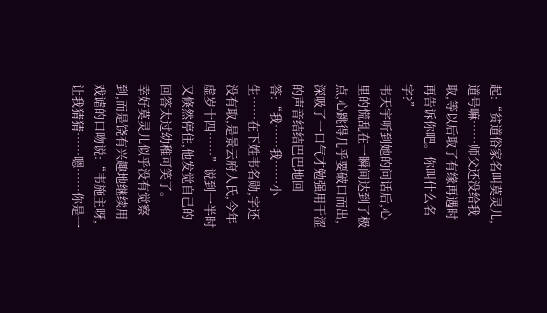起:“贫道俗家名叫莫灵儿,道号嘛……师父还没给我取,等以后取了有缘再遇时再告诉你吧。你叫什么名字?”
韦天宇听到她的问话后,心里的慌乱在一瞬间达到了极点,心跳得几乎要破口而出,深吸了一口气才勉强用干涩的声音结结巴巴地回答:“我……我……小生……在下姓韦名勋,字还没有取,是景云府人氏,今年虚岁十四……”说到一半时又倏然停住,他发觉自己的回答太过幼稚可笑了。
幸好莫灵儿似乎没有觉察到,而是饶有兴趣地继续用戏谑的口吻说:“韦施主呀,让我猜猜……嗯……你是一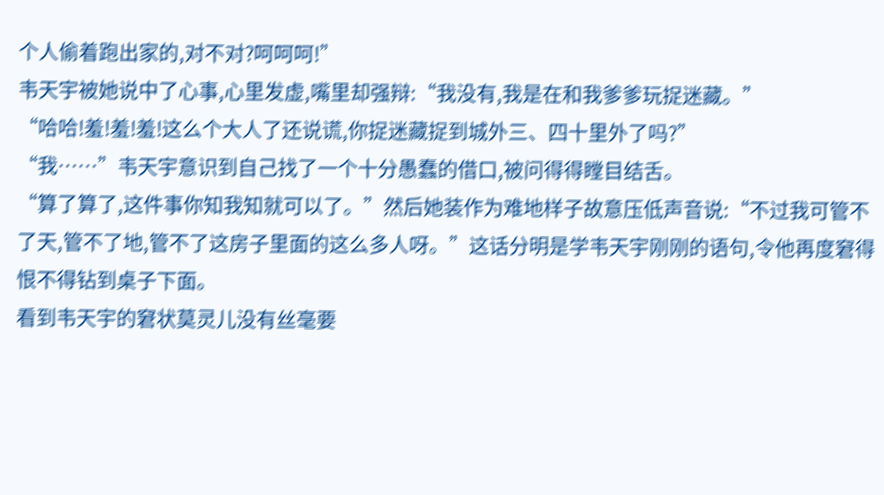个人偷着跑出家的,对不对?呵呵呵!”
韦天宇被她说中了心事,心里发虚,嘴里却强辩:“我没有,我是在和我爹爹玩捉迷藏。”
“哈哈!羞!羞!羞!这么个大人了还说谎,你捉迷藏捉到城外三、四十里外了吗?”
“我……”韦天宇意识到自己找了一个十分愚蠢的借口,被问得得瞠目结舌。
“算了算了,这件事你知我知就可以了。”然后她装作为难地样子故意压低声音说:“不过我可管不了天,管不了地,管不了这房子里面的这么多人呀。”这话分明是学韦天宇刚刚的语句,令他再度窘得恨不得钻到桌子下面。
看到韦天宇的窘状莫灵儿没有丝毫要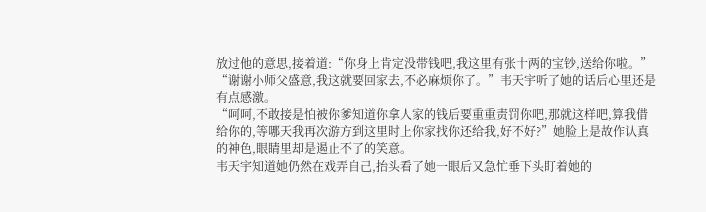放过他的意思,接着道:“你身上肯定没带钱吧,我这里有张十两的宝钞,送给你啦。”
“谢谢小师父盛意,我这就要回家去,不必麻烦你了。”韦天宇听了她的话后心里还是有点感激。
“呵呵,不敢接是怕被你爹知道你拿人家的钱后要重重责罚你吧,那就这样吧,算我借给你的,等哪天我再次游方到这里时上你家找你还给我,好不好?”她脸上是故作认真的神色,眼睛里却是遏止不了的笑意。
韦天宇知道她仍然在戏弄自己,抬头看了她一眼后又急忙垂下头盯着她的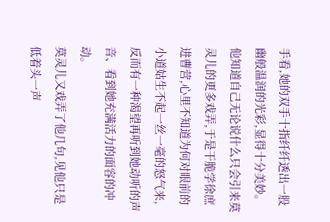手看,她的双手十指纤纤透出一股幽般温润的光彩,显得十分美妙。他知道自己无论说什么只会引来莫灵儿的更多戏弄,于是干脆学徐庶进曹营,心里不知道为何对眼前的小道姑生不起一丝一毫的怒气来,反而有一种渴望再听到她动听的声音、看到她充满活力的面容的冲动。
莫灵儿又戏弄了他几句,见他只是低着头一声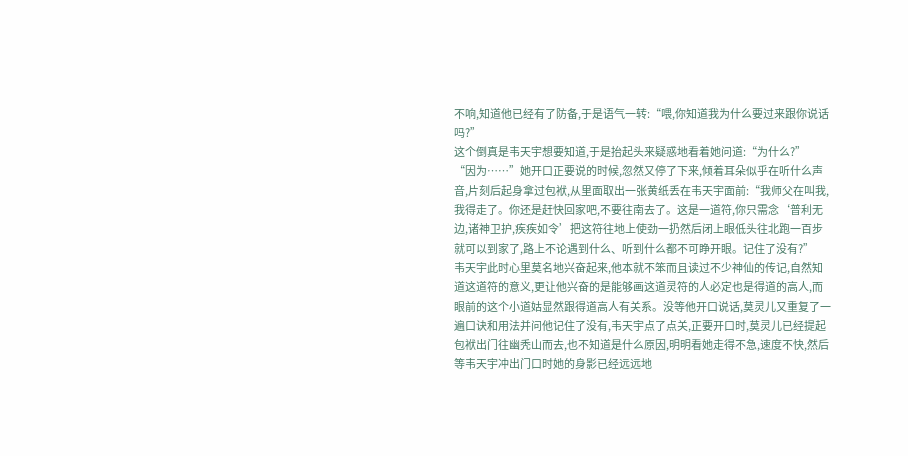不响,知道他已经有了防备,于是语气一转:“喂,你知道我为什么要过来跟你说话吗?”
这个倒真是韦天宇想要知道,于是抬起头来疑惑地看着她问道:“为什么?”
“因为……”她开口正要说的时候,忽然又停了下来,倾着耳朵似乎在听什么声音,片刻后起身拿过包袱,从里面取出一张黄纸丢在韦天宇面前:“我师父在叫我,我得走了。你还是赶快回家吧,不要往南去了。这是一道符,你只需念‘普利无边,诸神卫护,疾疾如令’把这符往地上使劲一扔然后闭上眼低头往北跑一百步就可以到家了,路上不论遇到什么、听到什么都不可睁开眼。记住了没有?”
韦天宇此时心里莫名地兴奋起来,他本就不笨而且读过不少神仙的传记,自然知道这道符的意义,更让他兴奋的是能够画这道灵符的人必定也是得道的高人,而眼前的这个小道姑显然跟得道高人有关系。没等他开口说话,莫灵儿又重复了一遍口诀和用法并问他记住了没有,韦天宇点了点关,正要开口时,莫灵儿已经提起包袱出门往幽秃山而去,也不知道是什么原因,明明看她走得不急,速度不快,然后等韦天宇冲出门口时她的身影已经远远地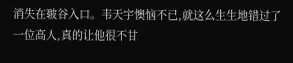消失在皲谷入口。韦天宇懊恼不已,就这么生生地错过了一位高人,真的让他很不甘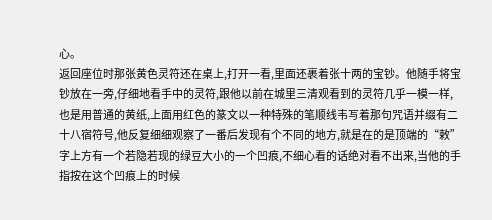心。
返回座位时那张黄色灵符还在桌上,打开一看,里面还裹着张十两的宝钞。他随手将宝钞放在一旁,仔细地看手中的灵符,跟他以前在城里三清观看到的灵符几乎一模一样,也是用普通的黄纸,上面用红色的篆文以一种特殊的笔顺线韦写着那句咒语并缀有二十八宿符号,他反复细细观察了一番后发现有个不同的地方,就是在的是顶端的“敕”字上方有一个若隐若现的绿豆大小的一个凹痕,不细心看的话绝对看不出来,当他的手指按在这个凹痕上的时候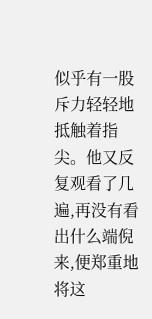似乎有一股斥力轻轻地抵触着指尖。他又反复观看了几遍,再没有看出什么端倪来,便郑重地将这